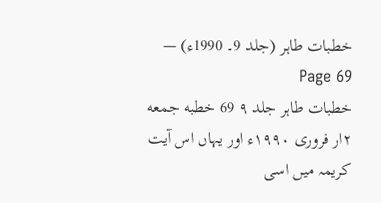خطبات طاہر (جلد 9۔ 1990ء) — Page 69
خطبات طاہر جلد ۹ 69 خطبه جمعه ۲ار فروری ۱۹۹۰ء اور یہاں اس آیت کریمہ میں اسی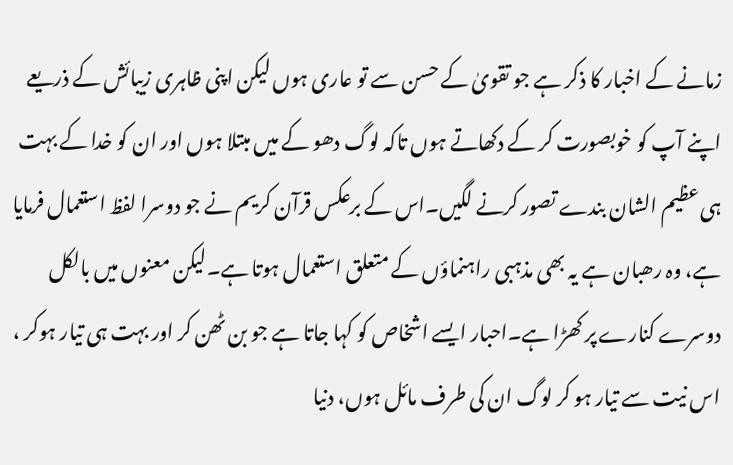زمانے کے اخبار کا ذکر ہے جو تقویٰ کے حسن سے تو عاری ہوں لیکن اپنی ظاہری زیبائش کے ذریعے اپنے آپ کو خوبصورت کر کے دکھاتے ہوں تاکہ لوگ دھو کے میں مبتلا ہوں اور ان کو خدا کے بہت ہی عظیم الشان بندے تصور کرنے لگیں۔اس کے برعکس قرآن کریم نے جو دوسرا لفظ استعمال فرمایا ہے، وہ رھبان ہے یہ بھی مذہبی راہنماؤں کے متعلق استعمال ہوتا ہے۔لیکن معنوں میں بالکل دوسرے کنارے پر کھڑا ہے۔احبار ایسے اشخاص کو کہا جاتا ہے جو بن ٹھن کر اور بہت ہی تیار ہوکر ، اس نیت سے تیار ہو کر لوگ ان کی طرف مائل ہوں، دنیا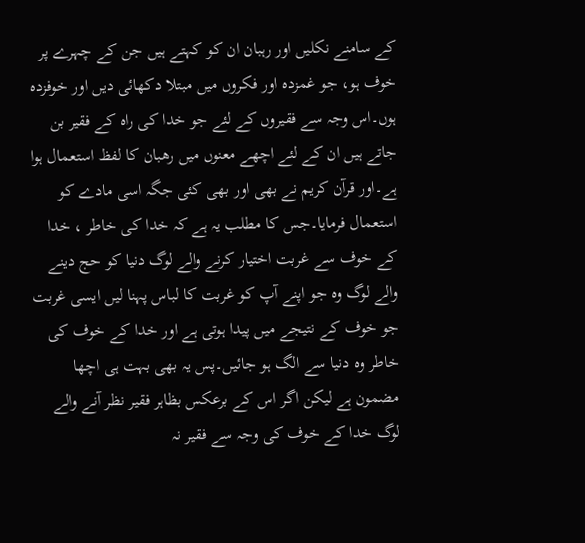کے سامنے نکلیں اور رہبان ان کو کہتے ہیں جن کے چہرے پر خوف ہو، جو غمزدہ اور فکروں میں مبتلا دکھائی دیں اور خوفزدہ ہوں۔اس وجہ سے فقیروں کے لئے جو خدا کی راہ کے فقیر بن جاتے ہیں ان کے لئے اچھے معنوں میں رھبان کا لفظ استعمال ہوا ہے۔اور قرآن کریم نے بھی اور بھی کئی جگہ اسی مادے کو استعمال فرمایا۔جس کا مطلب یہ ہے کہ خدا کی خاطر ، خدا کے خوف سے غربت اختیار کرنے والے لوگ دنیا کو حج دینے والے لوگ وہ جو اپنے آپ کو غربت کا لباس پہنا لیں ایسی غربت جو خوف کے نتیجے میں پیدا ہوتی ہے اور خدا کے خوف کی خاطر وہ دنیا سے الگ ہو جائیں۔پس یہ بھی بہت ہی اچھا مضمون ہے لیکن اگر اس کے برعکس بظاہر فقیر نظر آنے والے لوگ خدا کے خوف کی وجہ سے فقیر نہ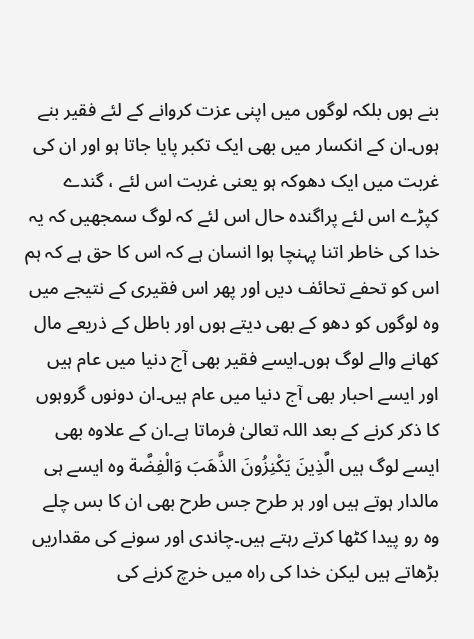بنے ہوں بلکہ لوگوں میں اپنی عزت کروانے کے لئے فقیر بنے ہوں۔ان کے انکسار میں بھی ایک تکبر پایا جاتا ہو اور ان کی غربت میں ایک دھوکہ ہو یعنی غربت اس لئے ، گندے کپڑے اس لئے پراگندہ حال اس لئے کہ لوگ سمجھیں کہ یہ خدا کی خاطر اتنا پہنچا ہوا انسان ہے کہ اس کا حق ہے کہ ہم اس کو تحفے تحائف دیں اور پھر اس فقیری کے نتیجے میں وہ لوگوں کو دھو کے بھی دیتے ہوں اور باطل کے ذریعے مال کھانے والے لوگ ہوں۔ایسے فقیر بھی آج دنیا میں عام ہیں اور ایسے احبار بھی آج دنیا میں عام ہیں۔ان دونوں گروہوں کا ذکر کرنے کے بعد اللہ تعالیٰ فرماتا ہے۔ان کے علاوہ بھی ایسے لوگ ہیں الَّذِينَ يَكْنِزُونَ الذَّهَبَ وَالْفِضَّة وہ ایسے ہی مالدار ہوتے ہیں اور ہر طرح جس طرح بھی ان کا بس چلے وہ رو پیدا کٹھا کرتے رہتے ہیں۔چاندی اور سونے کی مقداریں بڑھاتے ہیں لیکن خدا کی راہ میں خرچ کرنے کی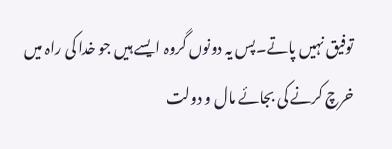توفیق نہیں پاتے۔پس یہ دونوں گروہ ایسے ہیں جو خدا کی راہ میں خرچ کرنے کی بجائے مال و دولت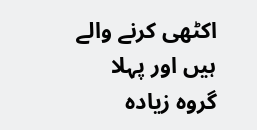اکٹھی کرنے والے ہیں اور پہلا گروہ زیادہ